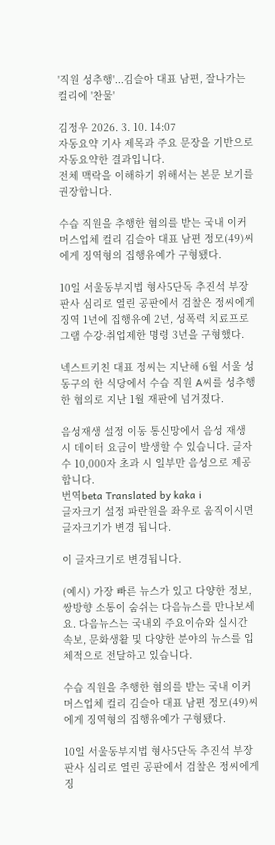'직원 성추행'...김슬아 대표 남편, 잘나가는 컬리에 '찬물'

김정우 2026. 3. 10. 14:07
자동요약 기사 제목과 주요 문장을 기반으로 자동요약한 결과입니다.
전체 맥락을 이해하기 위해서는 본문 보기를 권장합니다.

수습 직원을 추행한 혐의를 받는 국내 이커머스업체 컬리 김슬아 대표 남편 정모(49)씨에게 징역형의 집행유예가 구형됐다.

10일 서울동부지법 형사5단독 추진석 부장판사 심리로 열린 공판에서 검찰은 정씨에게 징역 1년에 집행유예 2년, 성폭력 치료프로그램 수강·취업제한 명령 3년을 구형했다.

넥스트키친 대표 정씨는 지난해 6월 서울 성동구의 한 식당에서 수습 직원 A씨를 성추행한 혐의로 지난 1월 재판에 넘겨졌다.

음성재생 설정 이동 통신망에서 음성 재생 시 데이터 요금이 발생할 수 있습니다. 글자 수 10,000자 초과 시 일부만 음성으로 제공합니다.
번역beta Translated by kaka i
글자크기 설정 파란원을 좌우로 움직이시면 글자크기가 변경 됩니다.

이 글자크기로 변경됩니다.

(예시) 가장 빠른 뉴스가 있고 다양한 정보, 쌍방향 소통이 숨쉬는 다음뉴스를 만나보세요. 다음뉴스는 국내외 주요이슈와 실시간 속보, 문화생활 및 다양한 분야의 뉴스를 입체적으로 전달하고 있습니다.

수습 직원을 추행한 혐의를 받는 국내 이커머스업체 컬리 김슬아 대표 남편 정모(49)씨에게 징역형의 집행유예가 구형됐다.

10일 서울동부지법 형사5단독 추진석 부장판사 심리로 열린 공판에서 검찰은 정씨에게 징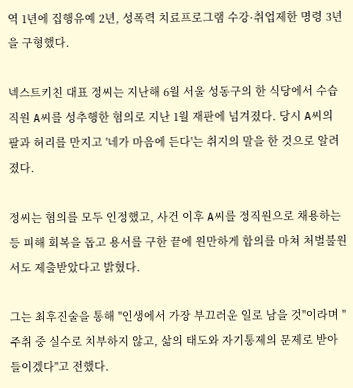역 1년에 집행유예 2년, 성폭력 치료프로그램 수강·취업제한 명령 3년을 구형했다.

넥스트키친 대표 정씨는 지난해 6월 서울 성동구의 한 식당에서 수습 직원 A씨를 성추행한 혐의로 지난 1월 재판에 넘겨졌다. 당시 A씨의 팔과 허리를 만지고 '네가 마음에 든다'는 취지의 말을 한 것으로 알려졌다.

정씨는 혐의를 모두 인정했고, 사건 이후 A씨를 정직원으로 채용하는 등 피해 회복을 돕고 용서를 구한 끝에 원만하게 합의를 마쳐 처벌불원서도 제출받았다고 밝혔다.

그는 최후진술을 통해 "인생에서 가장 부끄러운 일로 남을 것"이라며 "주취 중 실수로 치부하지 않고, 삶의 태도와 자기통제의 문제로 받아들이겠다"고 전했다.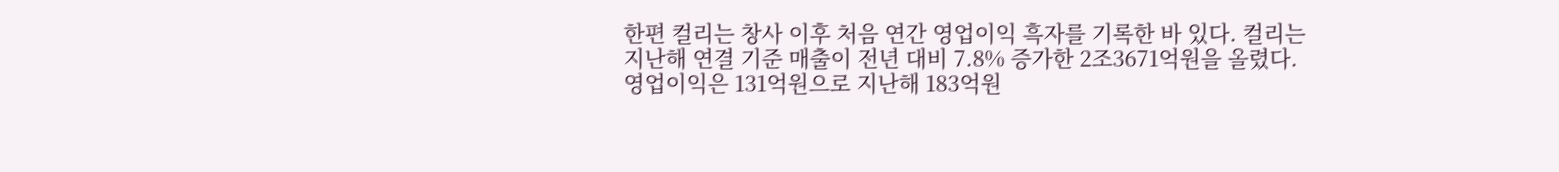한편 컬리는 창사 이후 처음 연간 영업이익 흑자를 기록한 바 있다. 컬리는 지난해 연결 기준 매출이 전년 대비 7.8% 증가한 2조3671억원을 올렸다. 영업이익은 131억원으로 지난해 183억원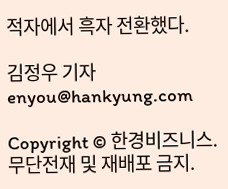적자에서 흑자 전환했다.

김정우 기자 enyou@hankyung.com

Copyright © 한경비즈니스. 무단전재 및 재배포 금지.